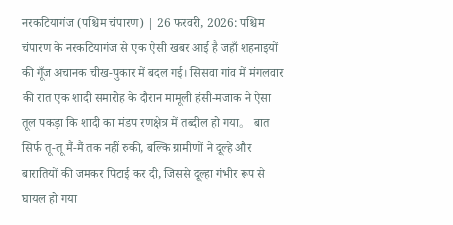नरकटियागंज (पश्चिम चंपारण) | 26 फरवरी, 2026: पश्चिम चंपारण के नरकटियागंज से एक ऐसी खबर आई है जहाँ शहनाइयों की गूँज अचानक चीख-पुकार में बदल गई। सिसवा गांव में मंगलवार की रात एक शादी समारोह के दौरान मामूली हंसी-मजाक ने ऐसा तूल पकड़ा कि शादी का मंडप रणक्षेत्र में तब्दील हो गया。 बात सिर्फ तू-तू मैं-मैं तक नहीं रुकी, बल्कि ग्रामीणों ने दूल्हे और बारातियों की जमकर पिटाई कर दी, जिससे दूल्हा गंभीर रूप से घायल हो गया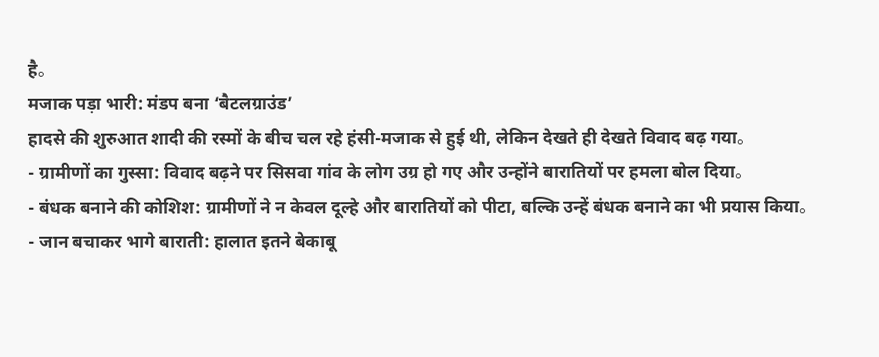है。
मजाक पड़ा भारी: मंडप बना ‘बैटलग्राउंड’
हादसे की शुरुआत शादी की रस्मों के बीच चल रहे हंसी-मजाक से हुई थी, लेकिन देखते ही देखते विवाद बढ़ गया。
- ग्रामीणों का गुस्सा: विवाद बढ़ने पर सिसवा गांव के लोग उग्र हो गए और उन्होंने बारातियों पर हमला बोल दिया。
- बंधक बनाने की कोशिश: ग्रामीणों ने न केवल दूल्हे और बारातियों को पीटा, बल्कि उन्हें बंधक बनाने का भी प्रयास किया。
- जान बचाकर भागे बाराती: हालात इतने बेकाबू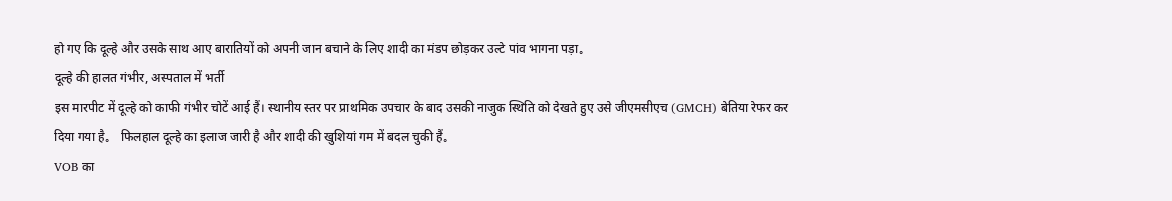हो गए कि दूल्हे और उसके साथ आए बारातियों को अपनी जान बचाने के लिए शादी का मंडप छोड़कर उल्टे पांव भागना पड़ा。
दूल्हे की हालत गंभीर, अस्पताल में भर्ती
इस मारपीट में दूल्हे को काफी गंभीर चोटें आई हैं। स्थानीय स्तर पर प्राथमिक उपचार के बाद उसकी नाजुक स्थिति को देखते हुए उसे जीएमसीएच (GMCH) बेतिया रेफर कर दिया गया है。 फिलहाल दूल्हे का इलाज जारी है और शादी की खुशियां गम में बदल चुकी हैं。
VOB का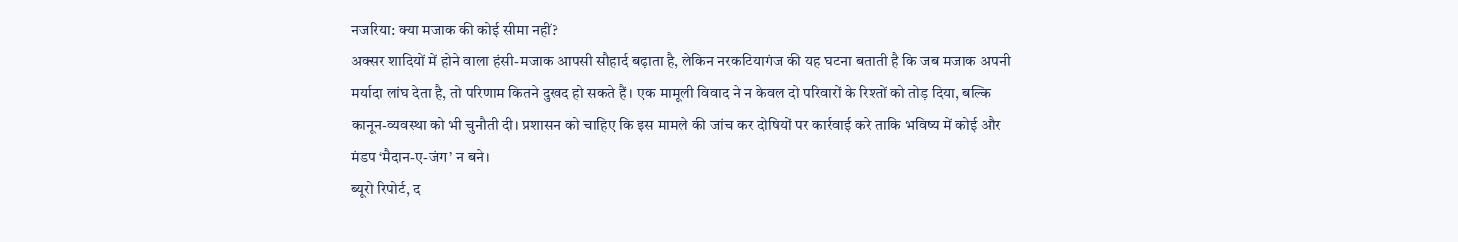नजरिया: क्या मजाक की कोई सीमा नहीं?
अक्सर शादियों में होने वाला हंसी-मजाक आपसी सौहार्द बढ़ाता है, लेकिन नरकटियागंज की यह घटना बताती है कि जब मजाक अपनी मर्यादा लांघ देता है, तो परिणाम कितने दुखद हो सकते हैं। एक मामूली विवाद ने न केवल दो परिवारों के रिश्तों को तोड़ दिया, बल्कि कानून-व्यवस्था को भी चुनौती दी। प्रशासन को चाहिए कि इस मामले की जांच कर दोषियों पर कार्रवाई करे ताकि भविष्य में कोई और मंडप ‘मैदान-ए-जंग’ न बने।
ब्यूरो रिपोर्ट, द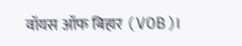वॉयस ऑफ बिहार (VOB)।